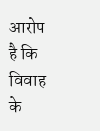आरोप है कि विवाह के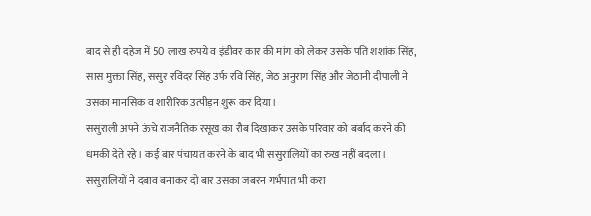बाद से ही दहेज में 50 लाख रुपये व इंडीवर कार की मांग को लेकर उसके पति शशांक सिंह, सास मुक्ता सिंह, ससुर रविंदर सिंह उर्फ रवि सिंह, जेठ अनुराग सिंह और जेठानी दीपाली ने उसका मानसिक व शारीरिक उत्पीड़न शुरू कर दिया।
ससुराली अपने ऊंचे राजनैतिक रसूख का रौब दिखाकर उसके परिवार को बर्बाद करने की धमकी देते रहे। कई बार पंचायत करने के बाद भी ससुरालियों का रुख नहीं बदला।
ससुरालियों ने दबाव बनाकर दो बार उसका जबरन गर्भपात भी करा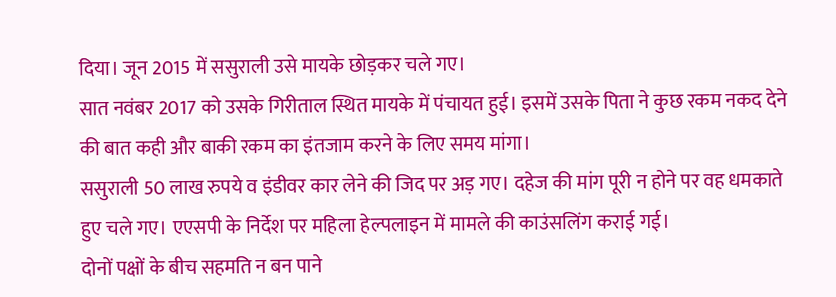दिया। जून 2015 में ससुराली उसे मायके छोड़कर चले गए।
सात नवंबर 2017 को उसके गिरीताल स्थित मायके में पंचायत हुई। इसमें उसके पिता ने कुछ रकम नकद देने की बात कही और बाकी रकम का इंतजाम करने के लिए समय मांगा।
ससुराली 50 लाख रुपये व इंडीवर कार लेने की जिद पर अड़ गए। दहेज की मांग पूरी न होने पर वह धमकाते हुए चले गए। एएसपी के निर्देश पर महिला हेल्पलाइन में मामले की काउंसलिंग कराई गई।
दोनों पक्षों के बीच सहमति न बन पाने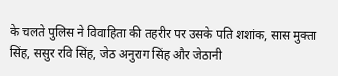के चलते पुलिस ने विवाहिता की तहरीर पर उसके पति शशांक, सास मुक्ता सिंह, ससुर रवि सिंह, जेठ अनुराग सिंह और जेठानी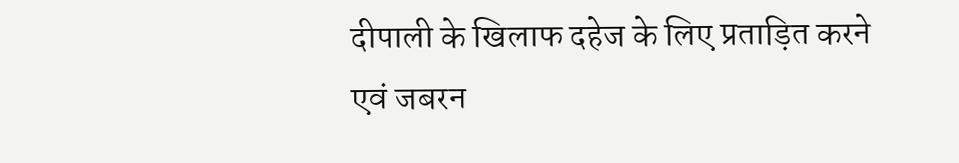दीपाली के खिलाफ दहेज के लिए प्रताड़ित करने एवं जबरन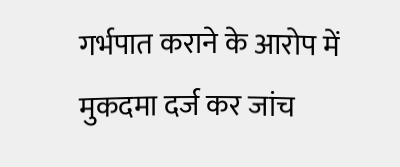गर्भपात कराने के आरोप में मुकदमा दर्ज कर जांच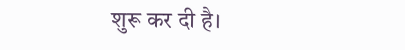शुरू कर दी है।